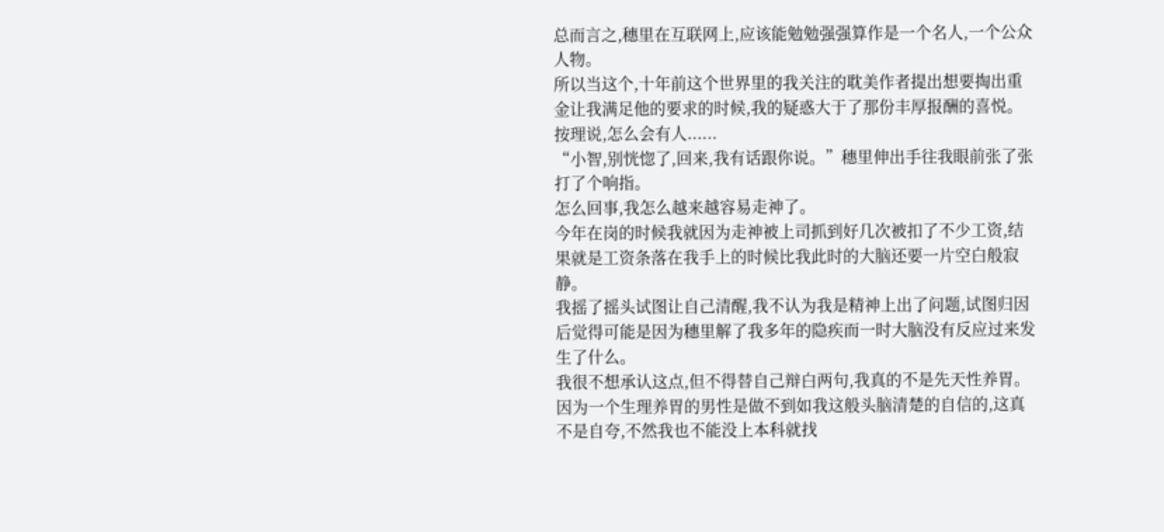总而言之,穗里在互联网上,应该能勉勉强强算作是一个名人,一个公众人物。
所以当这个,十年前这个世界里的我关注的耽美作者提出想要掏出重金让我满足他的要求的时候,我的疑惑大于了那份丰厚报酬的喜悦。
按理说,怎么会有人......
“小智,别恍惚了,回来,我有话跟你说。”穗里伸出手往我眼前张了张打了个响指。
怎么回事,我怎么越来越容易走神了。
今年在岗的时候我就因为走神被上司抓到好几次被扣了不少工资,结果就是工资条落在我手上的时候比我此时的大脑还要一片空白般寂静。
我摇了摇头试图让自己清醒,我不认为我是精神上出了问题,试图归因后觉得可能是因为穗里解了我多年的隐疾而一时大脑没有反应过来发生了什么。
我很不想承认这点,但不得替自己辩白两句,我真的不是先天性养胃。因为一个生理养胃的男性是做不到如我这般头脑清楚的自信的,这真不是自夸,不然我也不能没上本科就找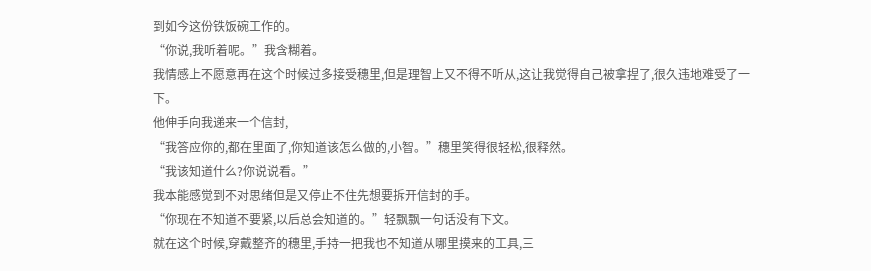到如今这份铁饭碗工作的。
“你说,我听着呢。”我含糊着。
我情感上不愿意再在这个时候过多接受穗里,但是理智上又不得不听从,这让我觉得自己被拿捏了,很久违地难受了一下。
他伸手向我递来一个信封,
“我答应你的,都在里面了,你知道该怎么做的,小智。”穗里笑得很轻松,很释然。
“我该知道什么?你说说看。”
我本能感觉到不对思绪但是又停止不住先想要拆开信封的手。
“你现在不知道不要紧,以后总会知道的。”轻飘飘一句话没有下文。
就在这个时候,穿戴整齐的穗里,手持一把我也不知道从哪里摸来的工具,三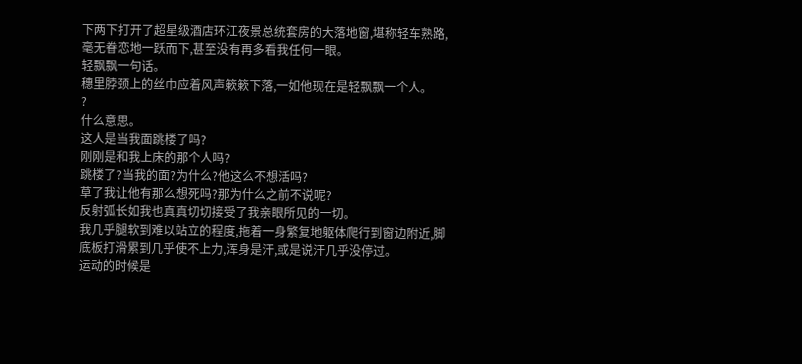下两下打开了超星级酒店环江夜景总统套房的大落地窗,堪称轻车熟路,毫无眷恋地一跃而下,甚至没有再多看我任何一眼。
轻飘飘一句话。
穗里脖颈上的丝巾应着风声簌簌下落,一如他现在是轻飘飘一个人。
?
什么意思。
这人是当我面跳楼了吗?
刚刚是和我上床的那个人吗?
跳楼了?当我的面?为什么?他这么不想活吗?
草了我让他有那么想死吗?那为什么之前不说呢?
反射弧长如我也真真切切接受了我亲眼所见的一切。
我几乎腿软到难以站立的程度,拖着一身繁复地躯体爬行到窗边附近,脚底板打滑累到几乎使不上力,浑身是汗,或是说汗几乎没停过。
运动的时候是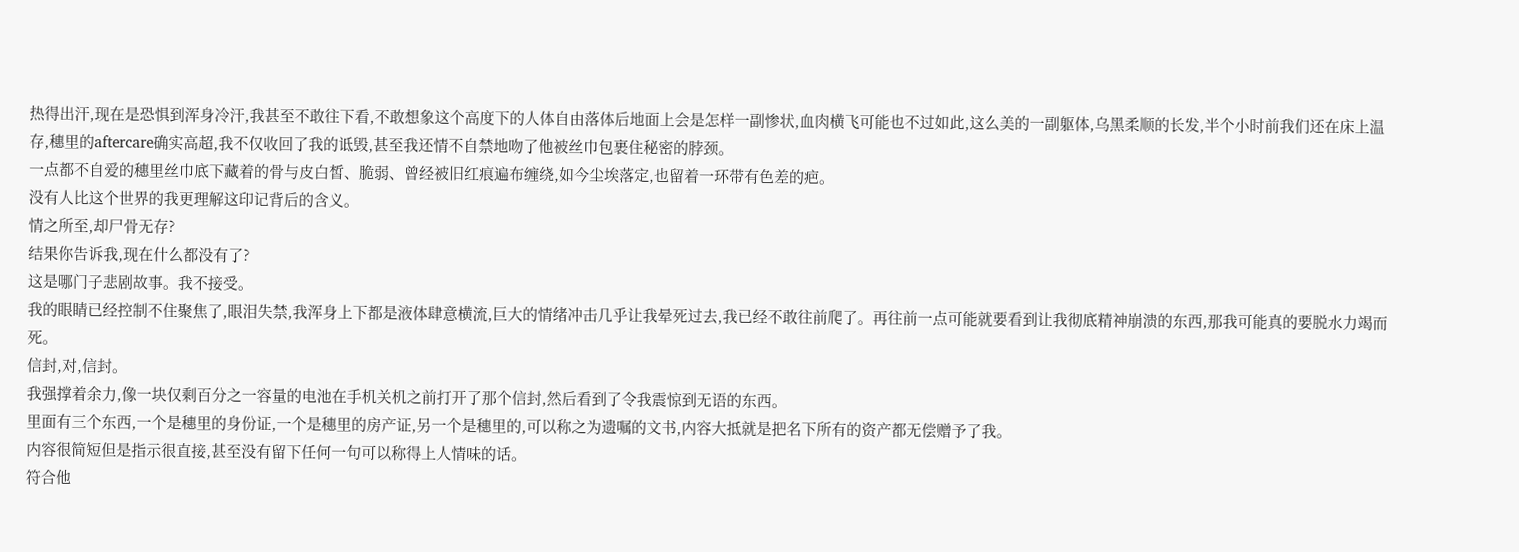热得出汗,现在是恐惧到浑身冷汗,我甚至不敢往下看,不敢想象这个高度下的人体自由落体后地面上会是怎样一副惨状,血肉横飞可能也不过如此,这么美的一副躯体,乌黑柔顺的长发,半个小时前我们还在床上温存,穗里的aftercare确实高超,我不仅收回了我的诋毁,甚至我还情不自禁地吻了他被丝巾包裹住秘密的脖颈。
一点都不自爱的穗里丝巾底下藏着的骨与皮白皙、脆弱、曾经被旧红痕遍布缠绕,如今尘埃落定,也留着一环带有色差的疤。
没有人比这个世界的我更理解这印记背后的含义。
情之所至,却尸骨无存?
结果你告诉我,现在什么都没有了?
这是哪门子悲剧故事。我不接受。
我的眼睛已经控制不住聚焦了,眼泪失禁,我浑身上下都是液体肆意横流,巨大的情绪冲击几乎让我晕死过去,我已经不敢往前爬了。再往前一点可能就要看到让我彻底精神崩溃的东西,那我可能真的要脱水力竭而死。
信封,对,信封。
我强撑着余力,像一块仅剩百分之一容量的电池在手机关机之前打开了那个信封,然后看到了令我震惊到无语的东西。
里面有三个东西,一个是穗里的身份证,一个是穗里的房产证,另一个是穗里的,可以称之为遗嘱的文书,内容大抵就是把名下所有的资产都无偿赠予了我。
内容很简短但是指示很直接,甚至没有留下任何一句可以称得上人情味的话。
符合他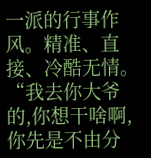一派的行事作风。精准、直接、冷酷无情。
“我去你大爷的,你想干啥啊,你先是不由分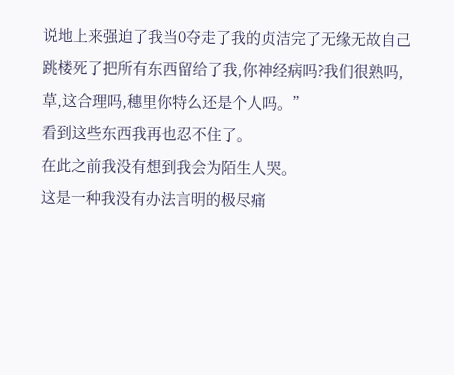说地上来强迫了我当0夺走了我的贞洁完了无缘无故自己跳楼死了把所有东西留给了我,你神经病吗?我们很熟吗,草,这合理吗,穗里你特么还是个人吗。”
看到这些东西我再也忍不住了。
在此之前我没有想到我会为陌生人哭。
这是一种我没有办法言明的极尽痛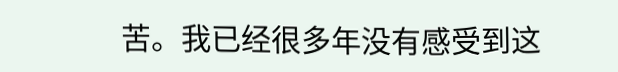苦。我已经很多年没有感受到这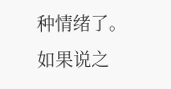种情绪了。
如果说之